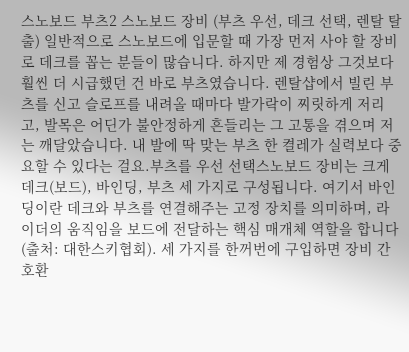스노보드 부츠2 스노보드 장비 (부츠 우선, 데크 선택, 렌탈 탈출) 일반적으로 스노보드에 입문할 때 가장 먼저 사야 할 장비로 데크를 꼽는 분들이 많습니다. 하지만 제 경험상 그것보다 훨씬 더 시급했던 건 바로 부츠였습니다. 렌탈샵에서 빌린 부츠를 신고 슬로프를 내려올 때마다 발가락이 찌릿하게 저리고, 발목은 어딘가 불안정하게 흔들리는 그 고통을 겪으며 저는 깨달았습니다. 내 발에 딱 맞는 부츠 한 켤레가 실력보다 중요할 수 있다는 걸요.부츠를 우선 선택스노보드 장비는 크게 데크(보드), 바인딩, 부츠 세 가지로 구성됩니다. 여기서 바인딩이란 데크와 부츠를 연결해주는 고정 장치를 의미하며, 라이더의 움직임을 보드에 전달하는 핵심 매개체 역할을 합니다(출처: 대한스키협회). 세 가지를 한꺼번에 구입하면 장비 간 호환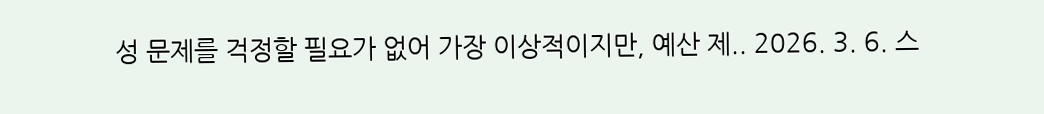성 문제를 걱정할 필요가 없어 가장 이상적이지만, 예산 제.. 2026. 3. 6. 스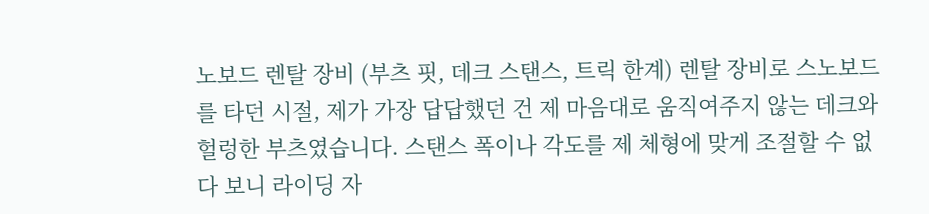노보드 렌탈 장비 (부츠 핏, 데크 스탠스, 트릭 한계) 렌탈 장비로 스노보드를 타던 시절, 제가 가장 답답했던 건 제 마음대로 움직여주지 않는 데크와 헐렁한 부츠였습니다. 스탠스 폭이나 각도를 제 체형에 맞게 조절할 수 없다 보니 라이딩 자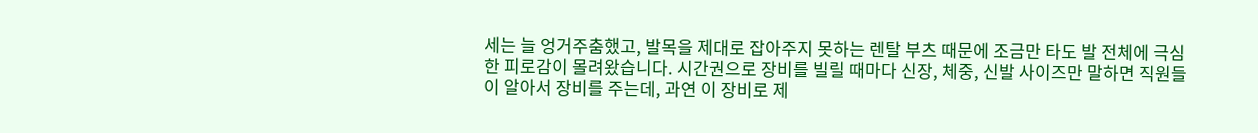세는 늘 엉거주춤했고, 발목을 제대로 잡아주지 못하는 렌탈 부츠 때문에 조금만 타도 발 전체에 극심한 피로감이 몰려왔습니다. 시간권으로 장비를 빌릴 때마다 신장, 체중, 신발 사이즈만 말하면 직원들이 알아서 장비를 주는데, 과연 이 장비로 제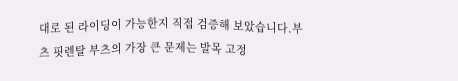대로 된 라이딩이 가능한지 직접 검증해 보았습니다.부츠 핏렌탈 부츠의 가장 큰 문제는 발목 고정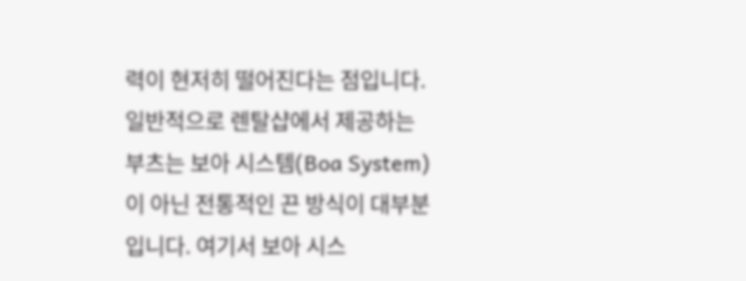력이 현저히 떨어진다는 점입니다. 일반적으로 렌탈샵에서 제공하는 부츠는 보아 시스템(Boa System)이 아닌 전통적인 끈 방식이 대부분입니다. 여기서 보아 시스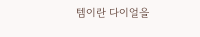템이란 다이얼을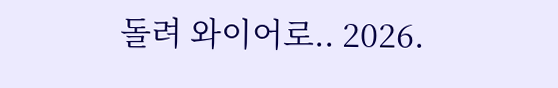돌려 와이어로.. 2026.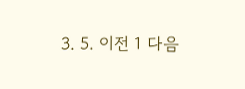3. 5. 이전 1 다음